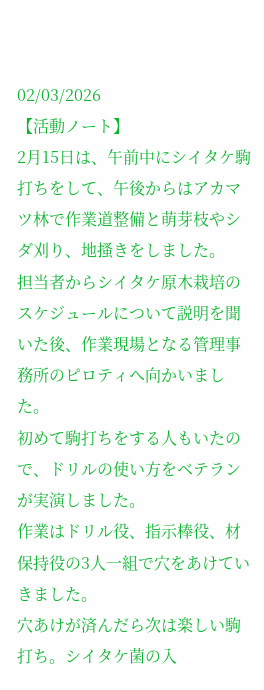02/03/2026
【活動ノート】
2月15日は、午前中にシイタケ駒打ちをして、午後からはアカマツ林で作業道整備と萌芽枝やシダ刈り、地搔きをしました。
担当者からシイタケ原木栽培のスケジュールについて説明を聞いた後、作業現場となる管理事務所のピロティへ向かいました。
初めて駒打ちをする人もいたので、ドリルの使い方をベテランが実演しました。
作業はドリル役、指示棒役、材保持役の3人一組で穴をあけていきました。
穴あけが済んだら次は楽しい駒打ち。シイタケ菌の入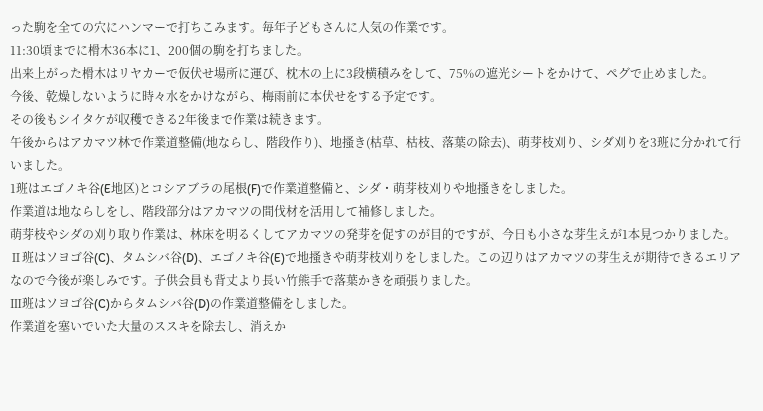った駒を全ての穴にハンマーで打ちこみます。毎年子どもさんに人気の作業です。
11:30頃までに榾木36本に1、200個の駒を打ちました。
出来上がった榾木はリヤカーで仮伏せ場所に運び、枕木の上に3段横積みをして、75%の遮光シートをかけて、ペグで止めました。
今後、乾燥しないように時々水をかけながら、梅雨前に本伏せをする予定です。
その後もシイタケが収穫できる2年後まで作業は続きます。
午後からはアカマツ林で作業道整備(地ならし、階段作り)、地搔き(枯草、枯枝、落葉の除去)、萌芽枝刈り、シダ刈りを3班に分かれて行いました。
1班はエゴノキ谷(E地区)とコシアブラの尾根(F)で作業道整備と、シダ・萌芽枝刈りや地搔きをしました。
作業道は地ならしをし、階段部分はアカマツの間伐材を活用して補修しました。
萌芽枝やシダの刈り取り作業は、林床を明るくしてアカマツの発芽を促すのが目的ですが、今日も小さな芽生えが1本見つかりました。
Ⅱ班はソヨゴ谷(C)、タムシバ谷(D)、エゴノキ谷(E)で地搔きや萌芽枝刈りをしました。この辺りはアカマツの芽生えが期待できるエリアなので今後が楽しみです。子供会員も背丈より長い竹熊手で落葉かきを頑張りました。
Ⅲ班はソヨゴ谷(C)からタムシバ谷(D)の作業道整備をしました。
作業道を塞いでいた大量のススキを除去し、消えか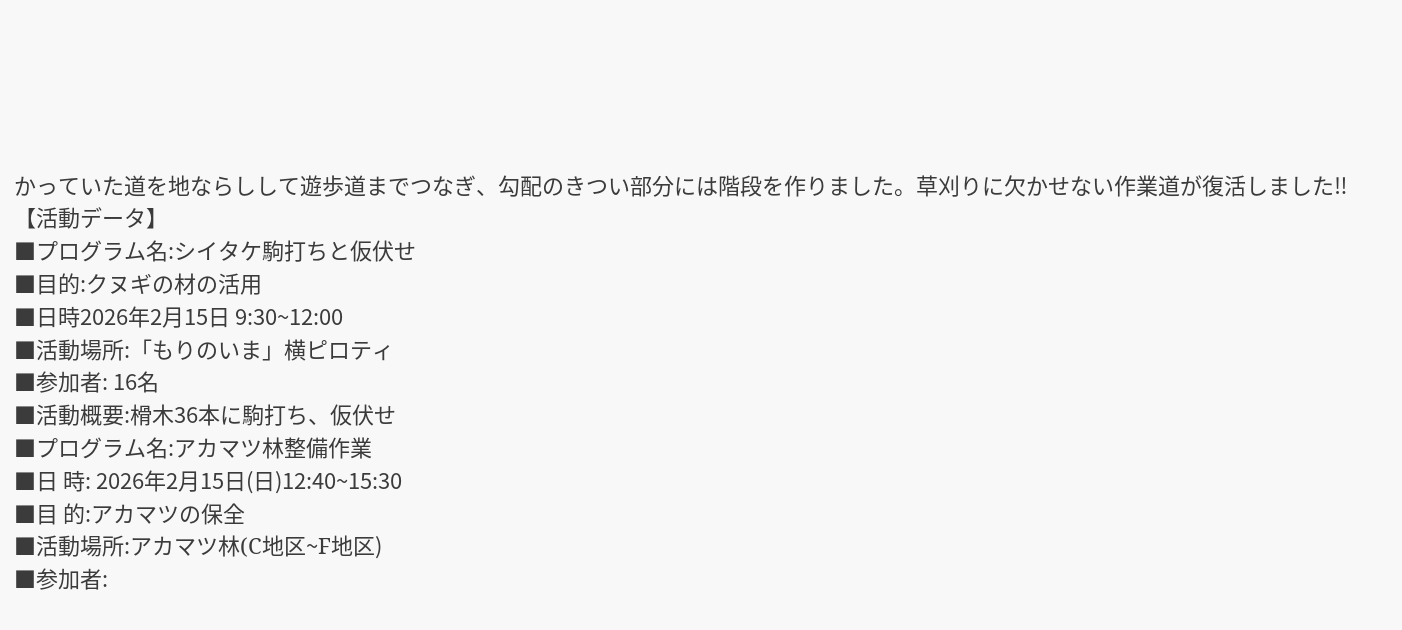かっていた道を地ならしして遊歩道までつなぎ、勾配のきつい部分には階段を作りました。草刈りに欠かせない作業道が復活しました‼
【活動データ】
■プログラム名:シイタケ駒打ちと仮伏せ
■目的:クヌギの材の活用
■日時2026年2月15日 9:30~12:00
■活動場所:「もりのいま」横ピロティ
■参加者: 16名
■活動概要:榾木36本に駒打ち、仮伏せ
■プログラム名:アカマツ林整備作業
■日 時: 2026年2月15日(日)12:40~15:30
■目 的:アカマツの保全
■活動場所:アカマツ林(C地区~F地区)
■参加者: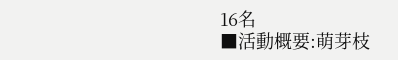16名
■活動概要:萌芽枝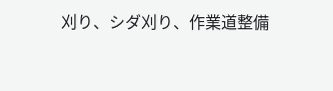刈り、シダ刈り、作業道整備